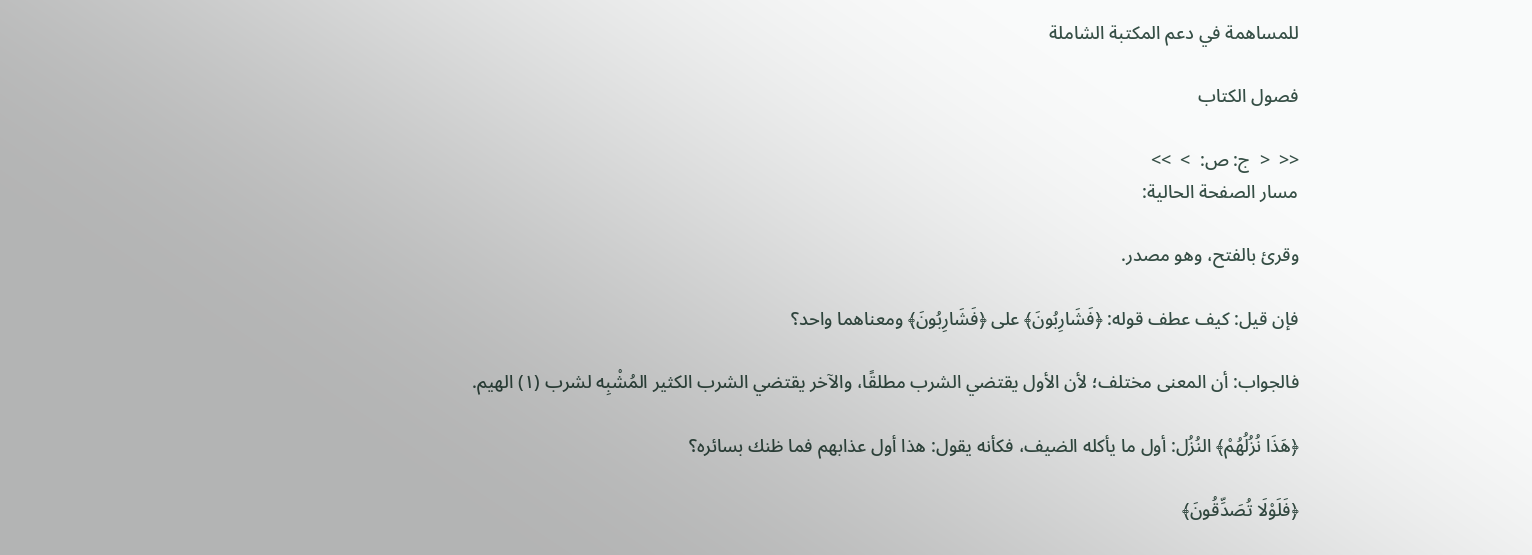للمساهمة في دعم المكتبة الشاملة

فصول الكتاب

<<  <  ج: ص:  >  >>
مسار الصفحة الحالية:

وقرئ بالفتح، وهو مصدر.

فإن قيل: كيف عطف قوله: ﴿فَشَارِبُونَ﴾ على ﴿فَشَارِبُونَ﴾ ومعناهما واحد؟

فالجواب: أن المعنى مختلف؛ لأن الأول يقتضي الشرب مطلقًا، والآخر يقتضي الشرب الكثير المُشْبِه لشرب (١) الهيم.

﴿هَذَا نُزُلُهُمْ﴾ النُزُل: أول ما يأكله الضيف، فكأنه يقول: هذا أول عذابهم فما ظنك بسائره؟

﴿فَلَوْلَا تُصَدِّقُونَ﴾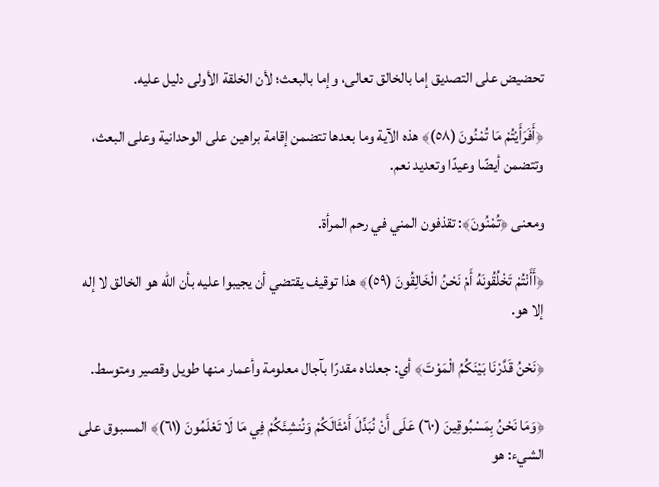تحضيض على التصديق إما بالخالق تعالى، وإما بالبعث؛ لأن الخلقة الأولى دليل عليه.

﴿أَفَرَأَيْتُمْ مَا تُمْنُونَ (٥٨)﴾ هذه الآية وما بعدها تتضمن إقامة براهين على الوحدانية وعلى البعث، وتتضمن أيضًا وعيدًا وتعديد نعم.

ومعنى ﴿تُمْنُونَ﴾: تقذفون المني في رحم المرأة.

﴿أَأَنْتُمْ تَخْلُقُونَهُ أَمْ نَحْنُ الْخَالِقُونَ (٥٩)﴾ هذا توقيف يقتضي أن يجيبوا عليه بأن الله هو الخالق لا إله إلا هو.

﴿نَحْنُ قَدَّرْنَا بَيْنَكُمُ الْمَوْتَ﴾ أي: جعلناه مقدرًا بآجال معلومة وأعمار منها طويل وقصير ومتوسط.

﴿وَمَا نَحْنُ بِمَسْبُوقِينَ (٦٠) عَلَى أَنْ نُبَدِّلَ أَمْثَالَكُمْ وَنُنشِئَكُمْ فِي مَا لَا تَعْلَمُونَ (٦١)﴾ المسبوق على الشيء: هو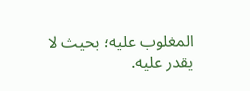المغلوب عليه؛ بحيث لا يقدر عليه.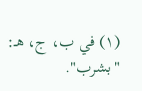(١) في ب، ج، هـ: "بشرب".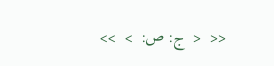<<  <  ج: ص:  >  >>